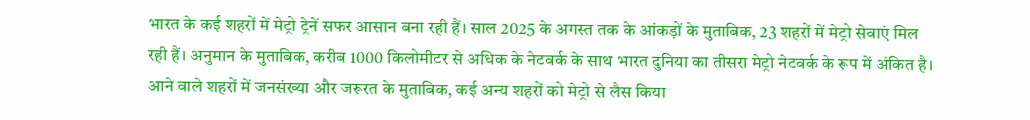भारत के कई शहरों में मेट्रो ट्रेनें सफर आसान बना रही हैं। साल 2025 के अगस्त तक के आंकड़ों के मुताबिक, 23 शहरों में मेट्रो सेवाएं मिल रही हैं। अनुमान के मुताबिक, करीब 1000 किलोमीटर से अधिक के नेटवर्क के साथ भारत दुनिया का तीसरा मेट्रो नेटवर्क के रूप में अंकित है। आने वाले शहरों में जनसंख्या और जरूरत के मुताबिक, कई अन्य शहरों को मेट्रो से लैस किया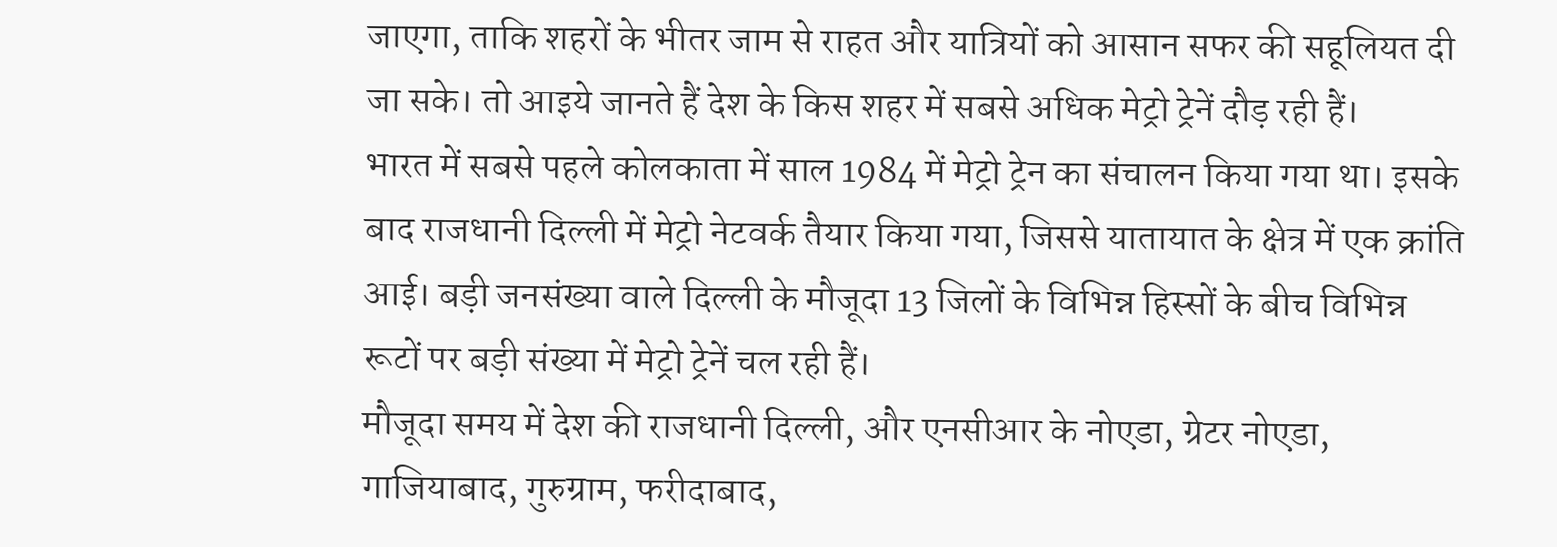जाएगा, ताकि शहरों के भीतर जाम से राहत और यात्रियों को आसान सफर की सहूलियत दी जा सके। तो आइये जानते हैं देश के किस शहर में सबसे अधिक मेट्रो ट्रेनें दौड़ रही हैं।
भारत में सबसे पहले कोलकाता में साल 1984 में मेट्रो ट्रेन का संचालन किया गया था। इसके बाद राजधानी दिल्ली में मेट्रो नेटवर्क तैयार किया गया, जिससे यातायात के क्षेत्र में एक क्रांति आई। बड़ी जनसंख्या वाले दिल्ली के मौजूदा 13 जिलों के विभिन्न हिस्सों के बीच विभिन्न रूटों पर बड़ी संख्या में मेट्रो ट्रेनें चल रही हैं।
मौजूदा समय में देश की राजधानी दिल्ली, और एनसीआर के नोएडा, ग्रेटर नोएडा, गाजियाबाद, गुरुग्राम, फरीदाबाद,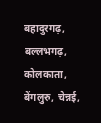बहादुरगढ़, बल्लभगढ़, कोलकाता, बेंगलुरु, चेन्नई,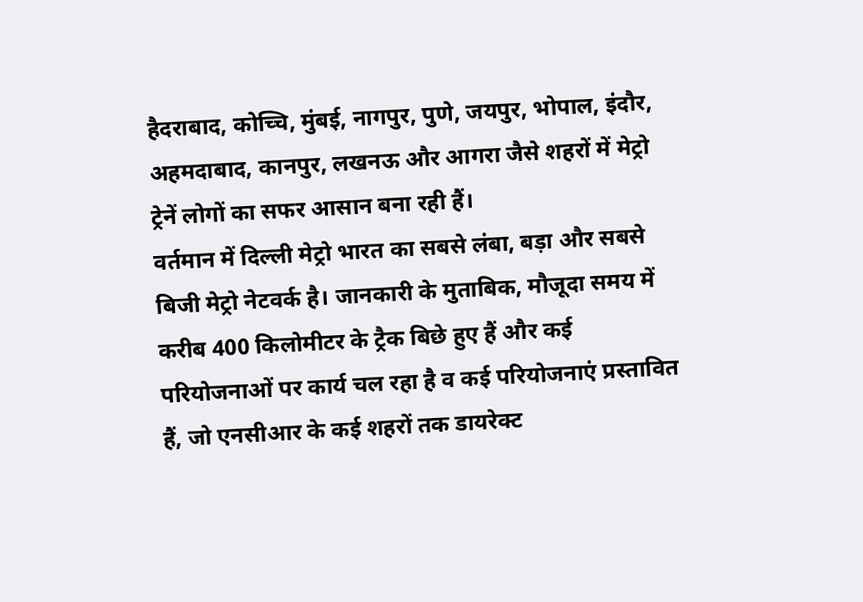हैदराबाद, कोच्चि, मुंबई, नागपुर, पुणे, जयपुर, भोपाल, इंदौर, अहमदाबाद, कानपुर, लखनऊ और आगरा जैसे शहरों में मेट्रो ट्रेनें लोगों का सफर आसान बना रही हैं।
वर्तमान में दिल्ली मेट्रो भारत का सबसे लंबा, बड़ा और सबसे बिजी मेट्रो नेटवर्क है। जानकारी के मुताबिक, मौजूदा समय में करीब 400 किलोमीटर के ट्रैक बिछे हुए हैं और कई परियोजनाओं पर कार्य चल रहा है व कई परियोजनाएं प्रस्तावित हैं, जो एनसीआर के कई शहरों तक डायरेक्ट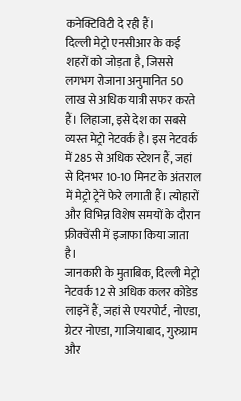कनेक्टिविटी दे रही हैं।
दिल्ली मेट्रो एनसीआर के कई शहरों को जोड़ता है, जिससे लगभग रोजाना अनुमानित 50 लाख से अधिक यात्री सफर करते हैं। लिहाजा, इसे देश का सबसे व्यस्त मेट्रो नेटवर्क है। इस नेटवर्क में 285 से अधिक स्टेशन हैं, जहां से दिनभर 10-10 मिनट के अंतराल में मेट्रो ट्रेनें फेरे लगाती हैं। त्योहारों और विभिन्न विशेष समयों के दौरान फ्रीक्वेंसी में इजाफा किया जाता है।
जानकारी के मुताबिक, दिल्ली मेट्रो नेटवर्क 12 से अधिक कलर कोडेड लाइनें हैं, जहां से एयरपोर्ट, नोएडा, ग्रेटर नोएडा, गाजियाबाद, गुरुग्राम और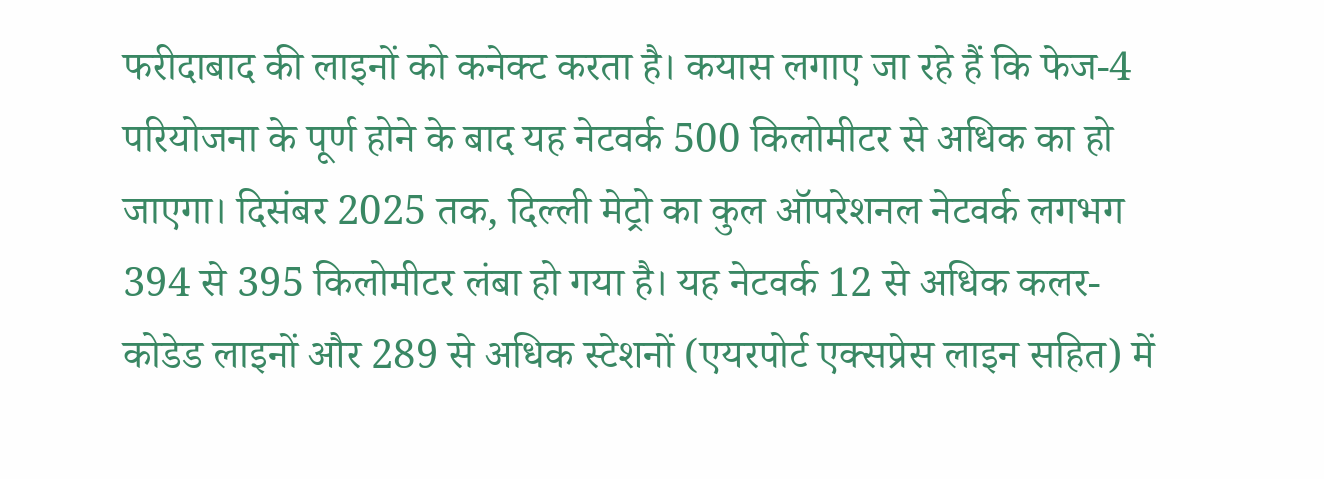फरीदाबाद की लाइनों को कनेक्ट करता है। कयास लगाए जा रहे हैं कि फेज-4 परियोजना के पूर्ण होने के बाद यह नेटवर्क 500 किलोमीटर से अधिक का हो जाएगा। दिसंबर 2025 तक, दिल्ली मेट्रो का कुल ऑपरेशनल नेटवर्क लगभग 394 से 395 किलोमीटर लंबा हो गया है। यह नेटवर्क 12 से अधिक कलर-कोडेड लाइनों और 289 से अधिक स्टेशनों (एयरपोर्ट एक्सप्रेस लाइन सहित) में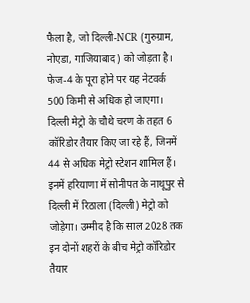फैला है, जो दिल्ली-NCR (गुरुग्राम, नोएडा, गाजियाबाद) को जोड़ता है। फेज-4 के पूरा होने पर यह नेटवर्क 500 किमी से अधिक हो जाएगा।
दिल्ली मेट्रो के चौथे चरण के तहत 6 कॉरिडोर तैयार किए जा रहे हैं, जिनमें 44 से अधिक मेट्रो स्टेशन शामिल हैं। इनमें हरियाणा में सोनीपत के नाथूपुर से दिल्ली में रिठाला (दिल्ली) मेट्रो को जोड़ेगा। उम्मीद है कि साल 2028 तक इन दोनों शहरों के बीच मेट्रो कॉरिडोर तैयार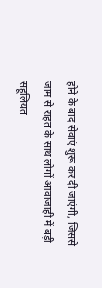होने के बाद सेवाएं शुरू कर दी जाएंगी, जिससे जाम से राहत के साथ लोगों आवाजाही में बड़ी सहूलियत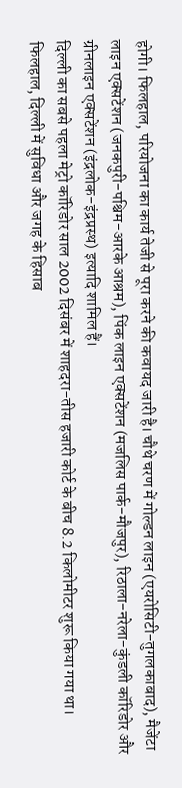होगी। फिलहाल, परियोजना का कार्य तेजी से पूरा करने की कवायद जारी है। चौथे चरण में गोल्डन लाइन (एयरोसिटी-तुगलकाबाद), मैजेंटा लाइन एक्सटेंशन (जनकपुरी-पश्चिम-आरके आश्रम), पिंक लाइन एक्सटेंशन (मजलिस पार्क-मौजपुर), रिठाला-नरेला-कुंडली कॉरिडोर और ग्रीनलाइन एक्सटेंशन (इंद्रलोक-इंद्रप्रस्थ) इत्यादि शामिल हैं।
दिल्ली का सबसे पहला मेट्रो कॉरिडोर साल 2002 दिसंबर में शाहदरा-तीस हजारी कोर्ट के बीच 8.2 किलोमीटर शुरू किया गया था। फिलहाल, दिल्ली में सुविधा और जगह के हिसाब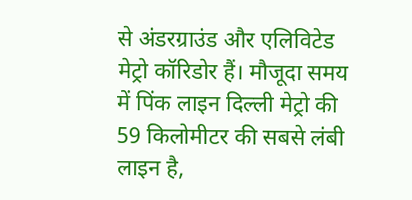से अंडरग्राउंड और एलिविटेड मेट्रो कॉरिडोर हैं। मौजूदा समय में पिंक लाइन दिल्ली मेट्रो की 59 किलोमीटर की सबसे लंबी लाइन है,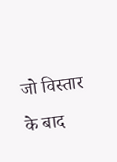जो विस्तार के बाद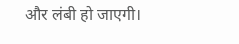और लंबी हो जाएगी।